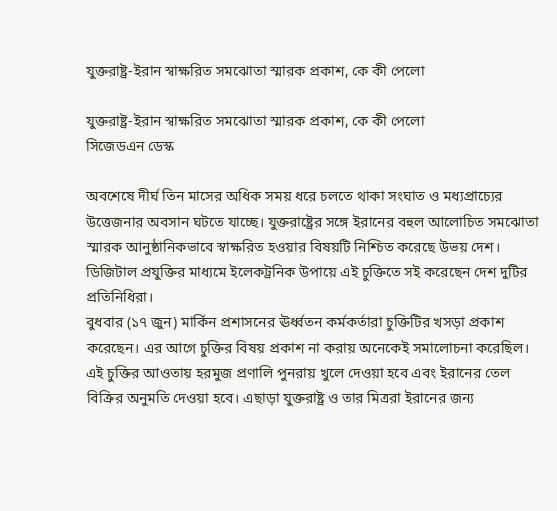যুক্তরাষ্ট্র-ইরান স্বাক্ষরিত সমঝোতা স্মারক প্রকাশ, কে কী পেলো

যুক্তরাষ্ট্র-ইরান স্বাক্ষরিত সমঝোতা স্মারক প্রকাশ, কে কী পেলো
সিজেডএন ডেস্ক

অবশেষে দীর্ঘ তিন মাসের অধিক সময় ধরে চলতে থাকা সংঘাত ও মধ্যপ্রাচ্যের উত্তেজনার অবসান ঘটতে যাচ্ছে। যুক্তরাষ্ট্রের সঙ্গে ইরানের বহুল আলোচিত সমঝোতা স্মারক আনুষ্ঠানিকভাবে স্বাক্ষরিত হওয়ার বিষয়টি নিশ্চিত করেছে উভয় দেশ। ডিজিটাল প্রযুক্তির মাধ্যমে ইলেকট্রনিক উপায়ে এই চুক্তিতে সই করেছেন দেশ দুটির প্রতিনিধিরা।
বুধবার (১৭ জুন) মার্কিন প্রশাসনের ঊর্ধ্বতন কর্মকর্তারা চুক্তিটির খসড়া প্রকাশ করেছেন। এর আগে চুক্তির বিষয় প্রকাশ না করায় অনেকেই সমালোচনা করেছিল।
এই চুক্তির আওতায় হরমুজ প্রণালি পুনরায় খুলে দেওয়া হবে এবং ইরানের তেল বিক্রির অনুমতি দেওয়া হবে। এছাড়া যুক্তরাষ্ট্র ও তার মিত্ররা ইরানের জন্য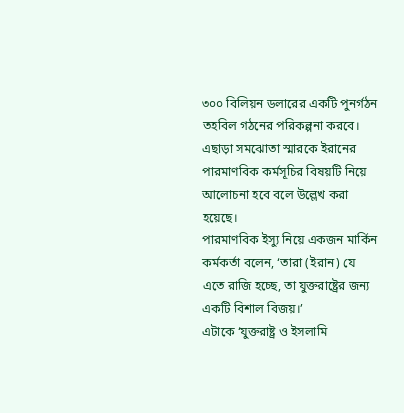৩০০ বিলিয়ন ডলারের একটি পুনর্গঠন তহবিল গঠনের পরিকল্পনা করবে। এছাড়া সমঝোতা স্মারকে ইরানের পারমাণবিক কর্মসূচির বিষয়টি নিয়ে আলোচনা হবে বলে উল্লেখ করা হয়েছে।
পারমাণবিক ইস্যু নিয়ে একজন মার্কিন কর্মকর্তা বলেন, ‘তারা (ইরান) যে এতে রাজি হচ্ছে, তা যুক্তরাষ্ট্রের জন্য একটি বিশাল বিজয়।’
এটাকে ‘যুক্তরাষ্ট্র ও ইসলামি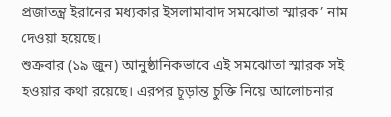প্রজাতন্ত্র ইরানের মধ্যকার ইসলামাবাদ সমঝোতা স্মারক’ নাম দেওয়া হয়েছে।
শুক্রবার (১৯ জুন) আনুষ্ঠানিকভাবে এই সমঝোতা স্মারক সই হওয়ার কথা রয়েছে। এরপর চূড়ান্ত চুক্তি নিয়ে আলোচনার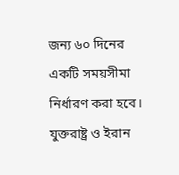জন্য ৬০ দিনের একটি সময়সীমা নির্ধারণ করা হবে।
যুক্তরাষ্ট্র ও ইরান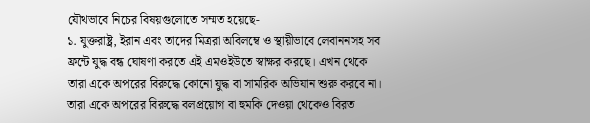যৌথভাবে নিচের বিষয়গুলোতে সম্মত হয়েছে-
১. যুক্তরাষ্ট্র, ইরান এবং তাদের মিত্ররা অবিলম্বে ও স্থায়ীভাবে লেবাননসহ সব ফ্রন্টে যুদ্ধ বন্ধ ঘোষণা করতে এই এমওইউতে স্বাক্ষর করছে। এখন থেকে তারা একে অপরের বিরুদ্ধে কোনো যুদ্ধ বা সামরিক অভিযান শুরু করবে না। তারা একে অপরের বিরুদ্ধে বলপ্রয়োগ বা হুমকি দেওয়া থেকেও বিরত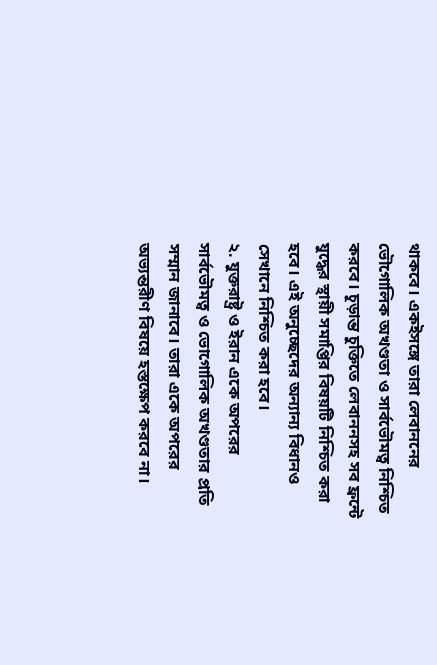থাকবে। একইসঙ্গে তারা লেবাননের ভৌগোলিক অখণ্ডতা ও সার্বভৌমত্ব নিশ্চিত করবে। চূড়ান্ত চুক্তিতে লেবাননসহ সব ফ্রন্টে যুদ্ধের স্থায়ী সমাপ্তির বিষয়টি নিশ্চিত করা হবে। এই অনুচ্ছেদের অন্যান্য বিধানও সেখানে নিশ্চিত করা হবে।
২. যুক্তরাষ্ট্র ও ইরান একে অপরের সার্বভৌমত্ব ও ভোগোলিক অখণ্ডতার প্রতি সম্মান জানাবে। তারা একে অপরের অভ্যন্তরীণ বিষয়ে হস্তক্ষেপ করবে না।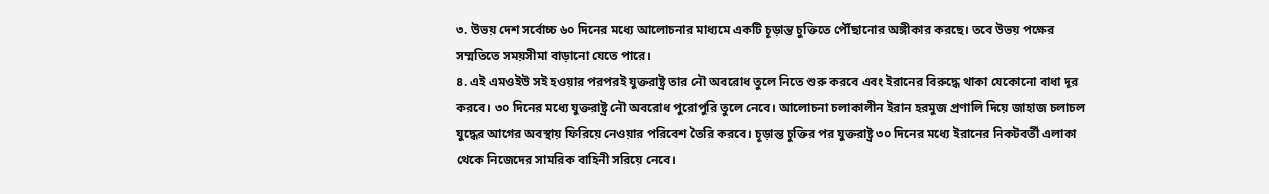৩. উভয় দেশ সর্বোচ্চ ৬০ দিনের মধ্যে আলোচনার মাধ্যমে একটি চূড়ান্ত চুক্তিতে পৌঁছানোর অঙ্গীকার করছে। তবে উভয় পক্ষের সম্মতিতে সময়সীমা বাড়ানো যেতে পারে।
৪. এই এমওইউ সই হওয়ার পরপরই যুক্তরাষ্ট্র তার নৌ অবরোধ তুলে নিতে শুরু করবে এবং ইরানের বিরুদ্ধে থাকা যেকোনো বাধা দূর করবে। ৩০ দিনের মধ্যে যুক্তরাষ্ট্র নৌ অবরোধ পুরোপুরি তুলে নেবে। আলোচনা চলাকালীন ইরান হরমুজ প্রণালি দিয়ে জাহাজ চলাচল যুদ্ধের আগের অবস্থায় ফিরিয়ে নেওয়ার পরিবেশ তৈরি করবে। চূড়ান্ত চুক্তির পর যুক্তরাষ্ট্র ৩০ দিনের মধ্যে ইরানের নিকটবর্তী এলাকা থেকে নিজেদের সামরিক বাহিনী সরিয়ে নেবে।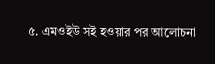৫. এমওইউ সই হওয়ার পর আলোচনা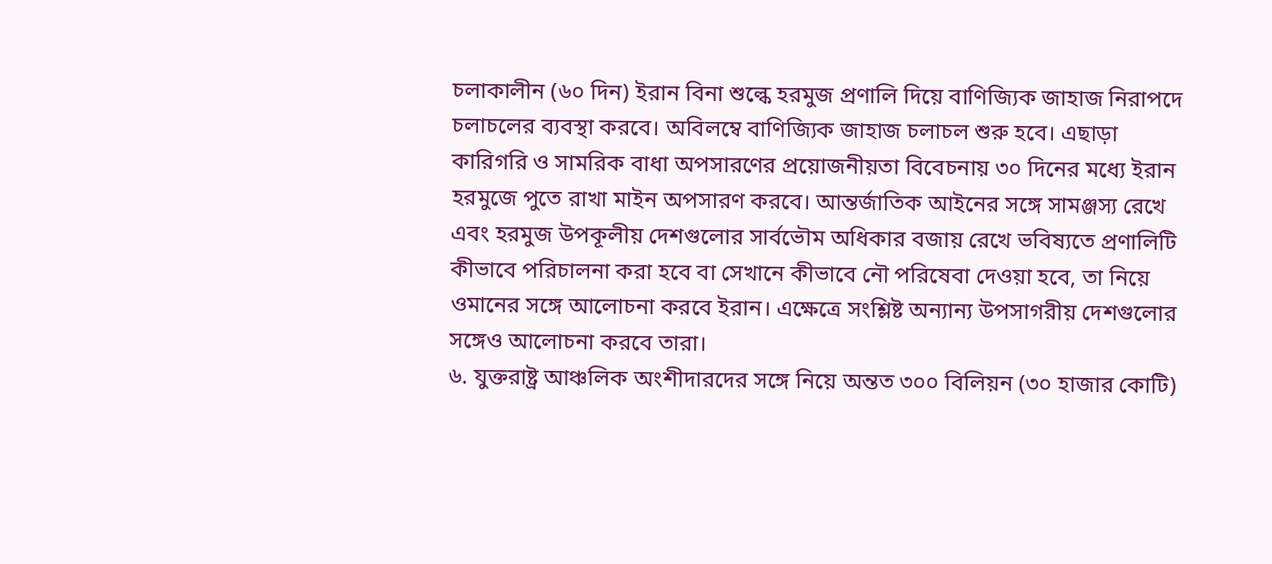চলাকালীন (৬০ দিন) ইরান বিনা শুল্কে হরমুজ প্রণালি দিয়ে বাণিজ্যিক জাহাজ নিরাপদে চলাচলের ব্যবস্থা করবে। অবিলম্বে বাণিজ্যিক জাহাজ চলাচল শুরু হবে। এছাড়া কারিগরি ও সামরিক বাধা অপসারণের প্রয়োজনীয়তা বিবেচনায় ৩০ দিনের মধ্যে ইরান হরমুজে পুতে রাখা মাইন অপসারণ করবে। আন্তর্জাতিক আইনের সঙ্গে সামঞ্জস্য রেখে এবং হরমুজ উপকূলীয় দেশগুলোর সার্বভৌম অধিকার বজায় রেখে ভবিষ্যতে প্রণালিটি কীভাবে পরিচালনা করা হবে বা সেখানে কীভাবে নৌ পরিষেবা দেওয়া হবে, তা নিয়ে ওমানের সঙ্গে আলোচনা করবে ইরান। এক্ষেত্রে সংশ্লিষ্ট অন্যান্য উপসাগরীয় দেশগুলোর সঙ্গেও আলোচনা করবে তারা।
৬. যুক্তরাষ্ট্র আঞ্চলিক অংশীদারদের সঙ্গে নিয়ে অন্তত ৩০০ বিলিয়ন (৩০ হাজার কোটি)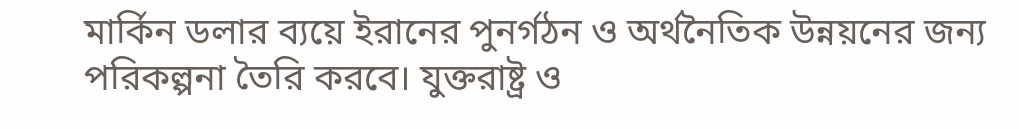মার্কিন ডলার ব্যয়ে ইরানের পুনর্গঠন ও অর্থনৈতিক উন্নয়নের জন্য পরিকল্পনা তৈরি করবে। যুক্তরাষ্ট্র ও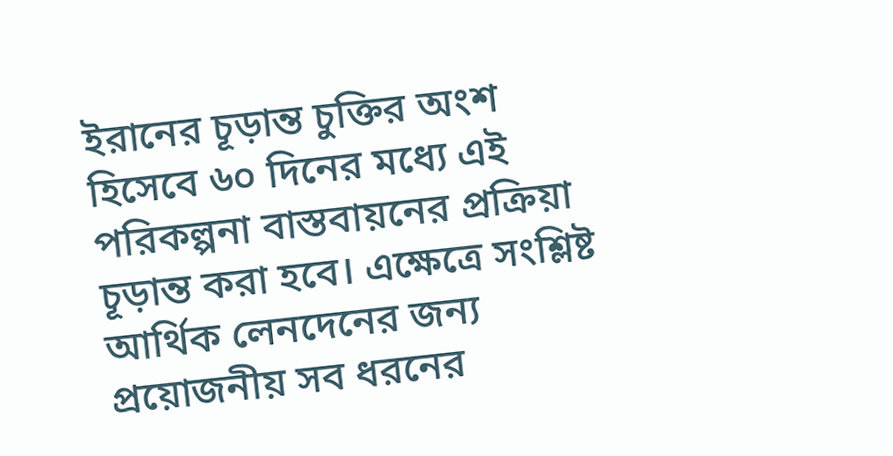ইরানের চূড়ান্ত চুক্তির অংশ হিসেবে ৬০ দিনের মধ্যে এই পরিকল্পনা বাস্তবায়নের প্রক্রিয়া চূড়ান্ত করা হবে। এক্ষেত্রে সংশ্লিষ্ট আর্থিক লেনদেনের জন্য প্রয়োজনীয় সব ধরনের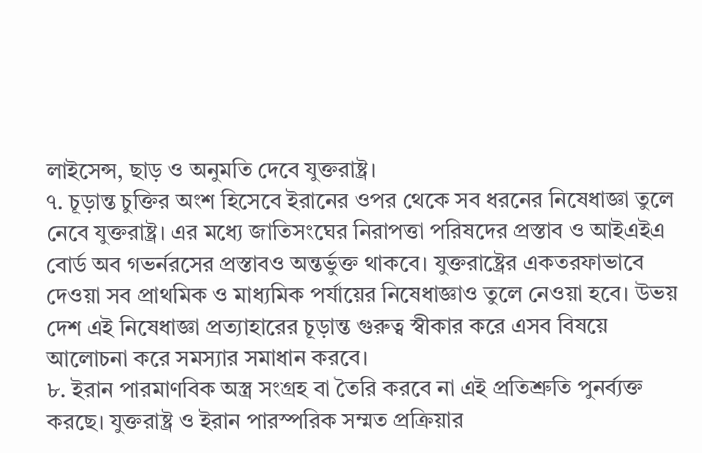লাইসেন্স, ছাড় ও অনুমতি দেবে যুক্তরাষ্ট্র।
৭. চূড়ান্ত চুক্তির অংশ হিসেবে ইরানের ওপর থেকে সব ধরনের নিষেধাজ্ঞা তুলে নেবে যুক্তরাষ্ট্র। এর মধ্যে জাতিসংঘের নিরাপত্তা পরিষদের প্রস্তাব ও আইএইএ বোর্ড অব গভর্নরসের প্রস্তাবও অন্তর্ভুক্ত থাকবে। যুক্তরাষ্ট্রের একতরফাভাবে দেওয়া সব প্রাথমিক ও মাধ্যমিক পর্যায়ের নিষেধাজ্ঞাও তুলে নেওয়া হবে। উভয় দেশ এই নিষেধাজ্ঞা প্রত্যাহারের চূড়ান্ত গুরুত্ব স্বীকার করে এসব বিষয়ে আলোচনা করে সমস্যার সমাধান করবে।
৮. ইরান পারমাণবিক অস্ত্র সংগ্রহ বা তৈরি করবে না এই প্রতিশ্রুতি পুনর্ব্যক্ত করছে। যুক্তরাষ্ট্র ও ইরান পারস্পরিক সম্মত প্রক্রিয়ার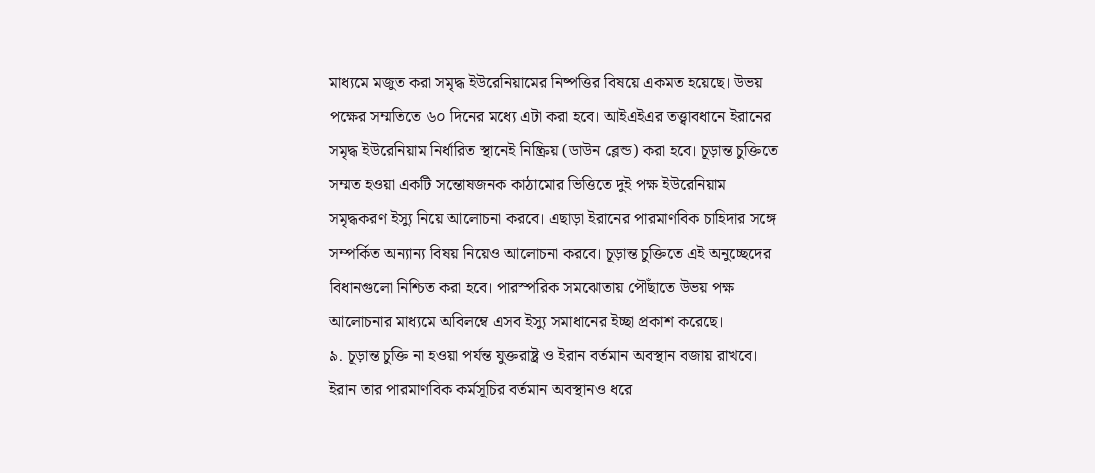মাধ্যমে মজুত করা সমৃদ্ধ ইউরেনিয়ামের নিষ্পত্তির বিষয়ে একমত হয়েছে। উভয় পক্ষের সম্মতিতে ৬০ দিনের মধ্যে এটা করা হবে। আইএইএর তত্ত্বাবধানে ইরানের সমৃদ্ধ ইউরেনিয়াম নির্ধারিত স্থানেই নিষ্ক্রিয় (ডাউন ব্লেন্ড) করা হবে। চূড়ান্ত চুক্তিতে সম্মত হওয়া একটি সন্তোষজনক কাঠামোর ভিত্তিতে দুই পক্ষ ইউরেনিয়াম সমৃদ্ধকরণ ইস্যু নিয়ে আলোচনা করবে। এছাড়া ইরানের পারমাণবিক চাহিদার সঙ্গে সম্পর্কিত অন্যান্য বিষয় নিয়েও আলোচনা করবে। চূড়ান্ত চুক্তিতে এই অনুচ্ছেদের বিধানগুলো নিশ্চিত করা হবে। পারস্পরিক সমঝোতায় পৌঁছাতে উভয় পক্ষ আলোচনার মাধ্যমে অবিলম্বে এসব ইস্যু সমাধানের ইচ্ছা প্রকাশ করেছে।
৯. চূড়ান্ত চুক্তি না হওয়া পর্যন্ত যুক্তরাষ্ট্র ও ইরান বর্তমান অবস্থান বজায় রাখবে। ইরান তার পারমাণবিক কর্মসূচির বর্তমান অবস্থানও ধরে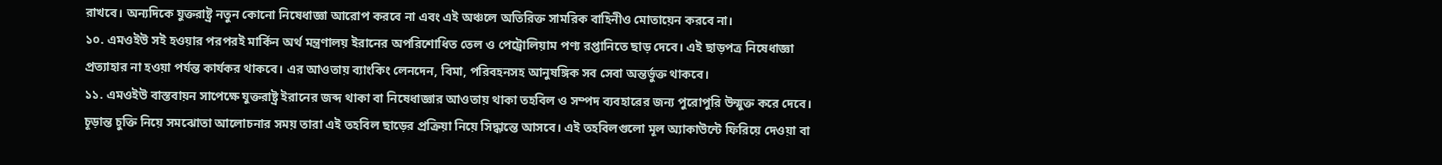রাখবে। অন্যদিকে যুক্তরাষ্ট্র নতুন কোনো নিষেধাজ্ঞা আরোপ করবে না এবং এই অঞ্চলে অতিরিক্ত সামরিক বাহিনীও মোতায়েন করবে না।
১০. এমওইউ সই হওয়ার পরপরই মার্কিন অর্থ মন্ত্রণালয় ইরানের অপরিশোধিত তেল ও পেট্রোলিয়াম পণ্য রপ্তানিতে ছাড় দেবে। এই ছাড়পত্র নিষেধাজ্ঞা প্রত্যাহার না হওয়া পর্যন্ত কার্যকর থাকবে। এর আওতায় ব্যাংকিং লেনদেন, বিমা, পরিবহনসহ আনুষঙ্গিক সব সেবা অন্তর্ভুক্ত থাকবে।
১১. এমওইউ বাস্তবায়ন সাপেক্ষে যুক্তরাষ্ট্র ইরানের জব্দ থাকা বা নিষেধাজ্ঞার আওতায় থাকা তহবিল ও সম্পদ ব্যবহারের জন্য পুরোপুরি উন্মুক্ত করে দেবে। চূড়ান্ত চুক্তি নিয়ে সমঝোতা আলোচনার সময় তারা এই তহবিল ছাড়ের প্রক্রিয়া নিয়ে সিদ্ধান্তে আসবে। এই তহবিলগুলো মূল অ্যাকাউন্টে ফিরিয়ে দেওয়া বা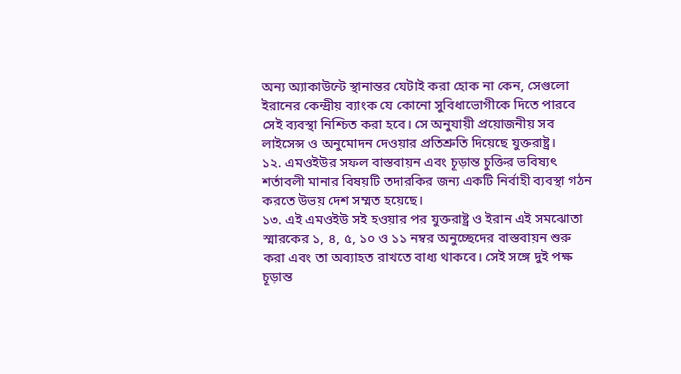অন্য অ্যাকাউন্টে স্থানান্তর যেটাই করা হোক না কেন, সেগুলো ইরানের কেন্দ্রীয় ব্যাংক যে কোনো সুবিধাভোগীকে দিতে পারবে সেই ব্যবস্থা নিশ্চিত করা হবে। সে অনুযায়ী প্রয়োজনীয় সব লাইসেন্স ও অনুমোদন দেওয়ার প্রতিশ্রুতি দিয়েছে যুক্তরাষ্ট্র।
১২. এমওইউর সফল বাস্তবায়ন এবং চূড়ান্ত চুক্তির ভবিষ্যৎ শর্তাবলী মানার বিষয়টি তদারকির জন্য একটি নির্বাহী ব্যবস্থা গঠন করতে উভয় দেশ সম্মত হয়েছে।
১৩. এই এমওইউ সই হওয়ার পর যুক্তরাষ্ট্র ও ইরান এই সমঝোতা স্মারকের ১, ৪, ৫, ১০ ও ১১ নম্বর অনুচ্ছেদের বাস্তবায়ন শুরু করা এবং তা অব্যাহত রাখতে বাধ্য থাকবে। সেই সঙ্গে দুই পক্ষ চূড়ান্ত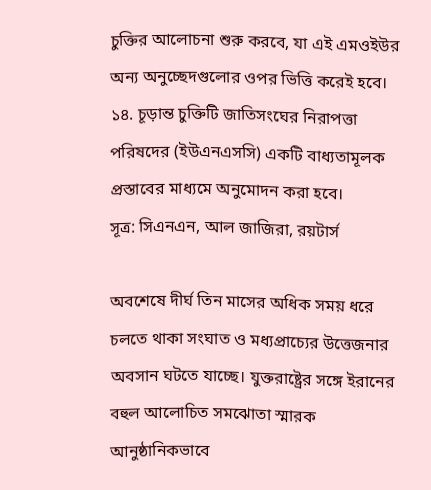চুক্তির আলোচনা শুরু করবে, যা এই এমওইউর অন্য অনুচ্ছেদগুলোর ওপর ভিত্তি করেই হবে।
১৪. চূড়ান্ত চুক্তিটি জাতিসংঘের নিরাপত্তা পরিষদের (ইউএনএসসি) একটি বাধ্যতামূলক প্রস্তাবের মাধ্যমে অনুমোদন করা হবে।
সূত্র: সিএনএন, আল জাজিরা, রয়টার্স

অবশেষে দীর্ঘ তিন মাসের অধিক সময় ধরে চলতে থাকা সংঘাত ও মধ্যপ্রাচ্যের উত্তেজনার অবসান ঘটতে যাচ্ছে। যুক্তরাষ্ট্রের সঙ্গে ইরানের বহুল আলোচিত সমঝোতা স্মারক আনুষ্ঠানিকভাবে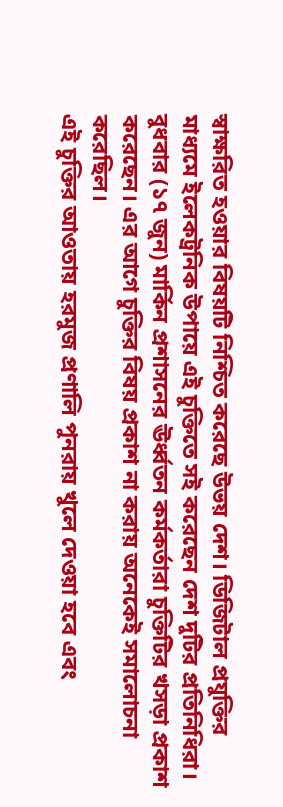স্বাক্ষরিত হওয়ার বিষয়টি নিশ্চিত করেছে উভয় দেশ। ডিজিটাল প্রযুক্তির মাধ্যমে ইলেকট্রনিক উপায়ে এই চুক্তিতে সই করেছেন দেশ দুটির প্রতিনিধিরা।
বুধবার (১৭ জুন) মার্কিন প্রশাসনের ঊর্ধ্বতন কর্মকর্তারা চুক্তিটির খসড়া প্রকাশ করেছেন। এর আগে চুক্তির বিষয় প্রকাশ না করায় অনেকেই সমালোচনা করেছিল।
এই চুক্তির আওতায় হরমুজ প্রণালি পুনরায় খুলে দেওয়া হবে এবং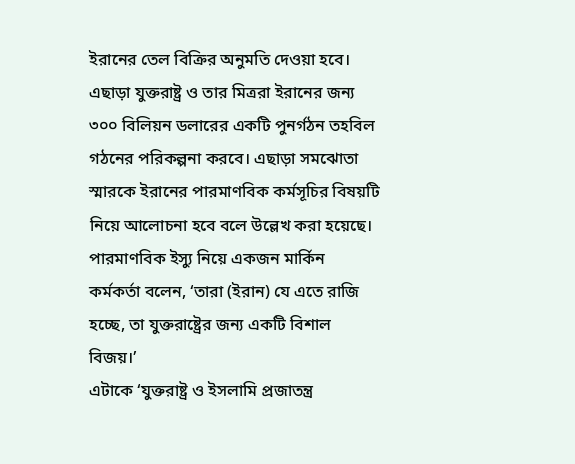ইরানের তেল বিক্রির অনুমতি দেওয়া হবে। এছাড়া যুক্তরাষ্ট্র ও তার মিত্ররা ইরানের জন্য ৩০০ বিলিয়ন ডলারের একটি পুনর্গঠন তহবিল গঠনের পরিকল্পনা করবে। এছাড়া সমঝোতা স্মারকে ইরানের পারমাণবিক কর্মসূচির বিষয়টি নিয়ে আলোচনা হবে বলে উল্লেখ করা হয়েছে।
পারমাণবিক ইস্যু নিয়ে একজন মার্কিন কর্মকর্তা বলেন, ‘তারা (ইরান) যে এতে রাজি হচ্ছে, তা যুক্তরাষ্ট্রের জন্য একটি বিশাল বিজয়।’
এটাকে ‘যুক্তরাষ্ট্র ও ইসলামি প্রজাতন্ত্র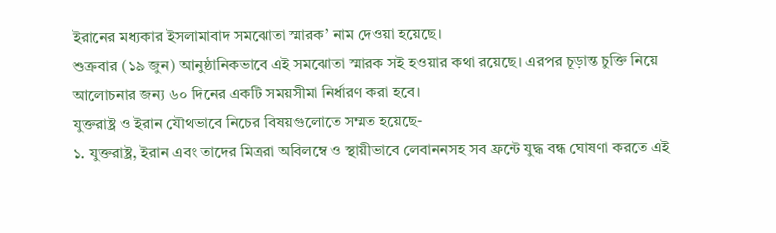ইরানের মধ্যকার ইসলামাবাদ সমঝোতা স্মারক’ নাম দেওয়া হয়েছে।
শুক্রবার (১৯ জুন) আনুষ্ঠানিকভাবে এই সমঝোতা স্মারক সই হওয়ার কথা রয়েছে। এরপর চূড়ান্ত চুক্তি নিয়ে আলোচনার জন্য ৬০ দিনের একটি সময়সীমা নির্ধারণ করা হবে।
যুক্তরাষ্ট্র ও ইরান যৌথভাবে নিচের বিষয়গুলোতে সম্মত হয়েছে-
১. যুক্তরাষ্ট্র, ইরান এবং তাদের মিত্ররা অবিলম্বে ও স্থায়ীভাবে লেবাননসহ সব ফ্রন্টে যুদ্ধ বন্ধ ঘোষণা করতে এই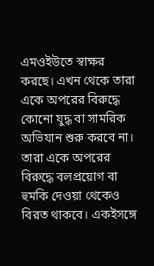এমওইউতে স্বাক্ষর করছে। এখন থেকে তারা একে অপরের বিরুদ্ধে কোনো যুদ্ধ বা সামরিক অভিযান শুরু করবে না। তারা একে অপরের বিরুদ্ধে বলপ্রয়োগ বা হুমকি দেওয়া থেকেও বিরত থাকবে। একইসঙ্গে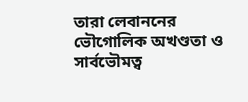তারা লেবাননের ভৌগোলিক অখণ্ডতা ও সার্বভৌমত্ব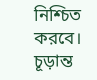নিশ্চিত করবে। চূড়ান্ত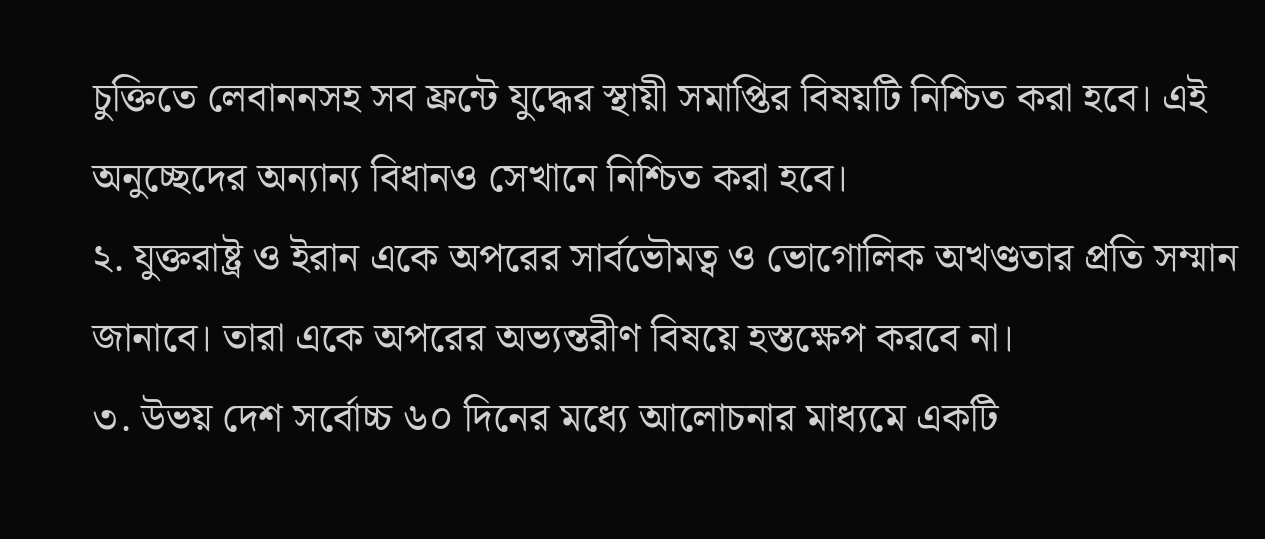চুক্তিতে লেবাননসহ সব ফ্রন্টে যুদ্ধের স্থায়ী সমাপ্তির বিষয়টি নিশ্চিত করা হবে। এই অনুচ্ছেদের অন্যান্য বিধানও সেখানে নিশ্চিত করা হবে।
২. যুক্তরাষ্ট্র ও ইরান একে অপরের সার্বভৌমত্ব ও ভোগোলিক অখণ্ডতার প্রতি সম্মান জানাবে। তারা একে অপরের অভ্যন্তরীণ বিষয়ে হস্তক্ষেপ করবে না।
৩. উভয় দেশ সর্বোচ্চ ৬০ দিনের মধ্যে আলোচনার মাধ্যমে একটি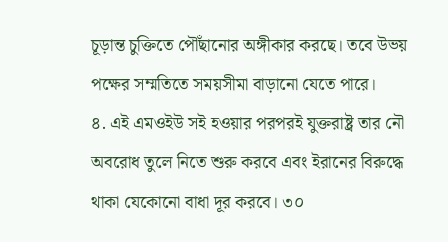চূড়ান্ত চুক্তিতে পৌঁছানোর অঙ্গীকার করছে। তবে উভয় পক্ষের সম্মতিতে সময়সীমা বাড়ানো যেতে পারে।
৪. এই এমওইউ সই হওয়ার পরপরই যুক্তরাষ্ট্র তার নৌ অবরোধ তুলে নিতে শুরু করবে এবং ইরানের বিরুদ্ধে থাকা যেকোনো বাধা দূর করবে। ৩০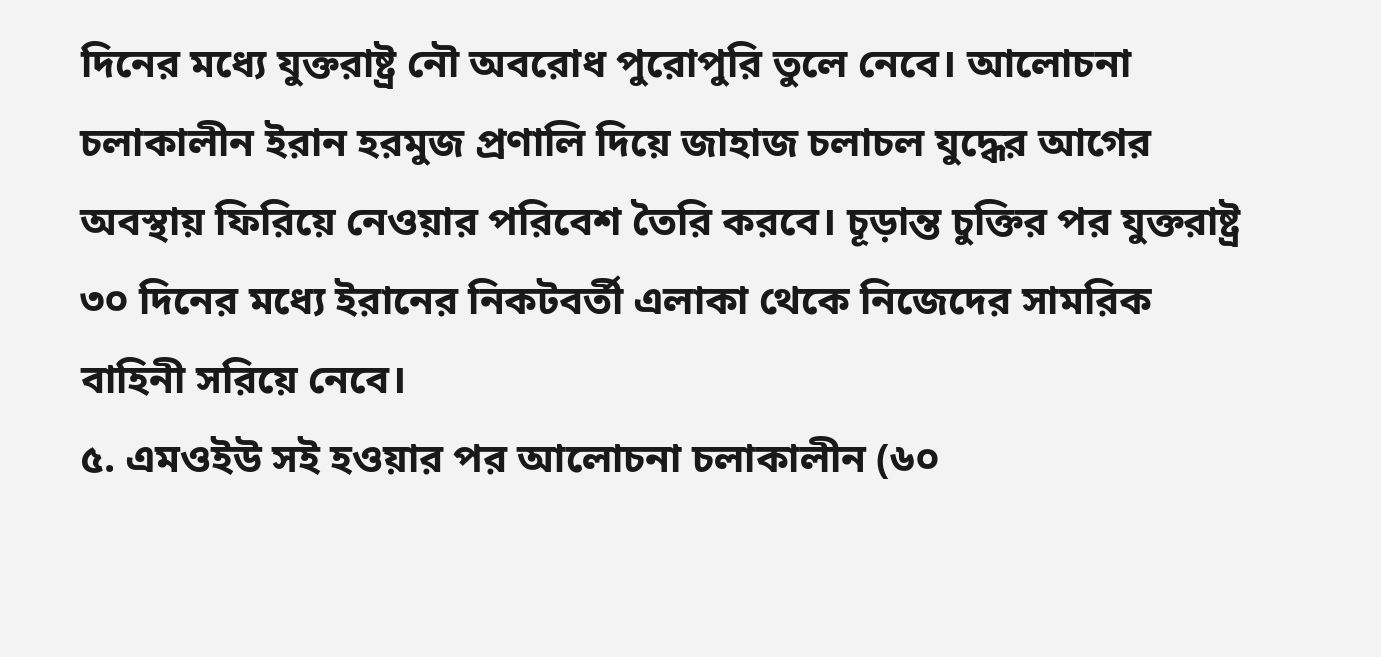দিনের মধ্যে যুক্তরাষ্ট্র নৌ অবরোধ পুরোপুরি তুলে নেবে। আলোচনা চলাকালীন ইরান হরমুজ প্রণালি দিয়ে জাহাজ চলাচল যুদ্ধের আগের অবস্থায় ফিরিয়ে নেওয়ার পরিবেশ তৈরি করবে। চূড়ান্ত চুক্তির পর যুক্তরাষ্ট্র ৩০ দিনের মধ্যে ইরানের নিকটবর্তী এলাকা থেকে নিজেদের সামরিক বাহিনী সরিয়ে নেবে।
৫. এমওইউ সই হওয়ার পর আলোচনা চলাকালীন (৬০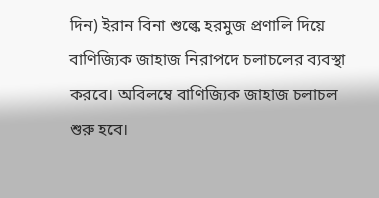দিন) ইরান বিনা শুল্কে হরমুজ প্রণালি দিয়ে বাণিজ্যিক জাহাজ নিরাপদে চলাচলের ব্যবস্থা করবে। অবিলম্বে বাণিজ্যিক জাহাজ চলাচল শুরু হবে।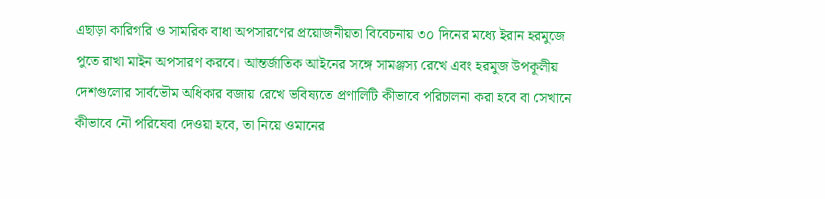এছাড়া কারিগরি ও সামরিক বাধা অপসারণের প্রয়োজনীয়তা বিবেচনায় ৩০ দিনের মধ্যে ইরান হরমুজে পুতে রাখা মাইন অপসারণ করবে। আন্তর্জাতিক আইনের সঙ্গে সামঞ্জস্য রেখে এবং হরমুজ উপকূলীয় দেশগুলোর সার্বভৌম অধিকার বজায় রেখে ভবিষ্যতে প্রণালিটি কীভাবে পরিচালনা করা হবে বা সেখানে কীভাবে নৌ পরিষেবা দেওয়া হবে, তা নিয়ে ওমানের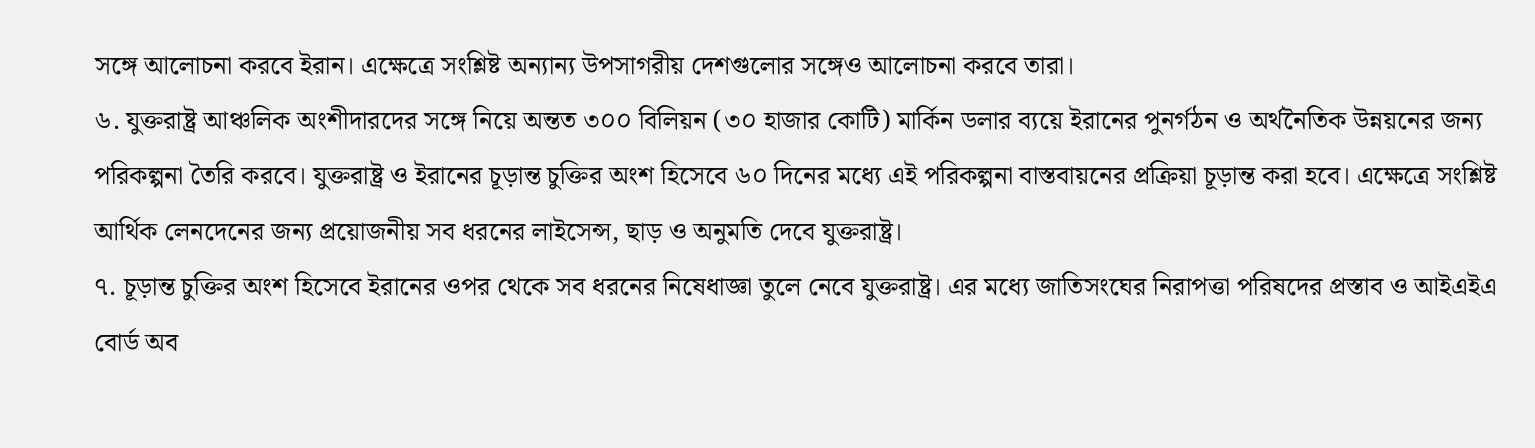সঙ্গে আলোচনা করবে ইরান। এক্ষেত্রে সংশ্লিষ্ট অন্যান্য উপসাগরীয় দেশগুলোর সঙ্গেও আলোচনা করবে তারা।
৬. যুক্তরাষ্ট্র আঞ্চলিক অংশীদারদের সঙ্গে নিয়ে অন্তত ৩০০ বিলিয়ন (৩০ হাজার কোটি) মার্কিন ডলার ব্যয়ে ইরানের পুনর্গঠন ও অর্থনৈতিক উন্নয়নের জন্য পরিকল্পনা তৈরি করবে। যুক্তরাষ্ট্র ও ইরানের চূড়ান্ত চুক্তির অংশ হিসেবে ৬০ দিনের মধ্যে এই পরিকল্পনা বাস্তবায়নের প্রক্রিয়া চূড়ান্ত করা হবে। এক্ষেত্রে সংশ্লিষ্ট আর্থিক লেনদেনের জন্য প্রয়োজনীয় সব ধরনের লাইসেন্স, ছাড় ও অনুমতি দেবে যুক্তরাষ্ট্র।
৭. চূড়ান্ত চুক্তির অংশ হিসেবে ইরানের ওপর থেকে সব ধরনের নিষেধাজ্ঞা তুলে নেবে যুক্তরাষ্ট্র। এর মধ্যে জাতিসংঘের নিরাপত্তা পরিষদের প্রস্তাব ও আইএইএ বোর্ড অব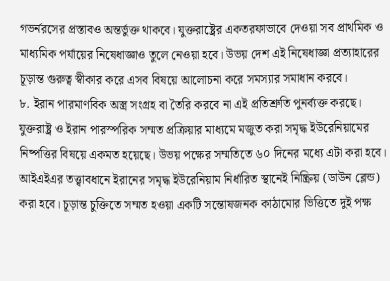গভর্নরসের প্রস্তাবও অন্তর্ভুক্ত থাকবে। যুক্তরাষ্ট্রের একতরফাভাবে দেওয়া সব প্রাথমিক ও মাধ্যমিক পর্যায়ের নিষেধাজ্ঞাও তুলে নেওয়া হবে। উভয় দেশ এই নিষেধাজ্ঞা প্রত্যাহারের চূড়ান্ত গুরুত্ব স্বীকার করে এসব বিষয়ে আলোচনা করে সমস্যার সমাধান করবে।
৮. ইরান পারমাণবিক অস্ত্র সংগ্রহ বা তৈরি করবে না এই প্রতিশ্রুতি পুনর্ব্যক্ত করছে। যুক্তরাষ্ট্র ও ইরান পারস্পরিক সম্মত প্রক্রিয়ার মাধ্যমে মজুত করা সমৃদ্ধ ইউরেনিয়ামের নিষ্পত্তির বিষয়ে একমত হয়েছে। উভয় পক্ষের সম্মতিতে ৬০ দিনের মধ্যে এটা করা হবে। আইএইএর তত্ত্বাবধানে ইরানের সমৃদ্ধ ইউরেনিয়াম নির্ধারিত স্থানেই নিষ্ক্রিয় (ডাউন ব্লেন্ড) করা হবে। চূড়ান্ত চুক্তিতে সম্মত হওয়া একটি সন্তোষজনক কাঠামোর ভিত্তিতে দুই পক্ষ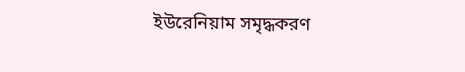ইউরেনিয়াম সমৃদ্ধকরণ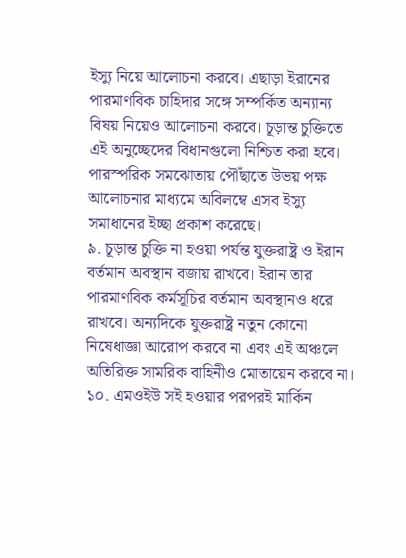ইস্যু নিয়ে আলোচনা করবে। এছাড়া ইরানের পারমাণবিক চাহিদার সঙ্গে সম্পর্কিত অন্যান্য বিষয় নিয়েও আলোচনা করবে। চূড়ান্ত চুক্তিতে এই অনুচ্ছেদের বিধানগুলো নিশ্চিত করা হবে। পারস্পরিক সমঝোতায় পৌঁছাতে উভয় পক্ষ আলোচনার মাধ্যমে অবিলম্বে এসব ইস্যু সমাধানের ইচ্ছা প্রকাশ করেছে।
৯. চূড়ান্ত চুক্তি না হওয়া পর্যন্ত যুক্তরাষ্ট্র ও ইরান বর্তমান অবস্থান বজায় রাখবে। ইরান তার পারমাণবিক কর্মসূচির বর্তমান অবস্থানও ধরে রাখবে। অন্যদিকে যুক্তরাষ্ট্র নতুন কোনো নিষেধাজ্ঞা আরোপ করবে না এবং এই অঞ্চলে অতিরিক্ত সামরিক বাহিনীও মোতায়েন করবে না।
১০. এমওইউ সই হওয়ার পরপরই মার্কিন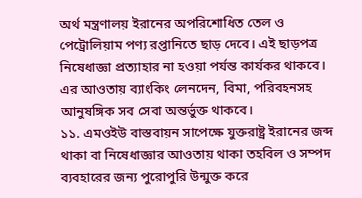অর্থ মন্ত্রণালয় ইরানের অপরিশোধিত তেল ও পেট্রোলিয়াম পণ্য রপ্তানিতে ছাড় দেবে। এই ছাড়পত্র নিষেধাজ্ঞা প্রত্যাহার না হওয়া পর্যন্ত কার্যকর থাকবে। এর আওতায় ব্যাংকিং লেনদেন, বিমা, পরিবহনসহ আনুষঙ্গিক সব সেবা অন্তর্ভুক্ত থাকবে।
১১. এমওইউ বাস্তবায়ন সাপেক্ষে যুক্তরাষ্ট্র ইরানের জব্দ থাকা বা নিষেধাজ্ঞার আওতায় থাকা তহবিল ও সম্পদ ব্যবহারের জন্য পুরোপুরি উন্মুক্ত করে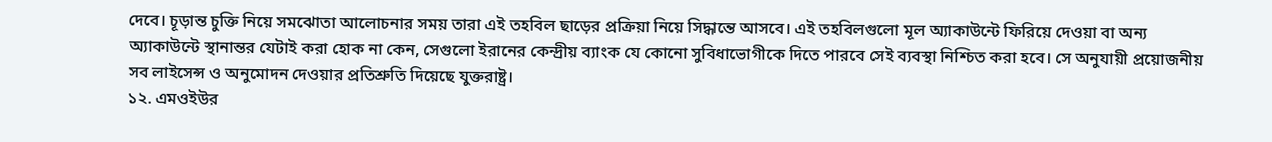দেবে। চূড়ান্ত চুক্তি নিয়ে সমঝোতা আলোচনার সময় তারা এই তহবিল ছাড়ের প্রক্রিয়া নিয়ে সিদ্ধান্তে আসবে। এই তহবিলগুলো মূল অ্যাকাউন্টে ফিরিয়ে দেওয়া বা অন্য অ্যাকাউন্টে স্থানান্তর যেটাই করা হোক না কেন, সেগুলো ইরানের কেন্দ্রীয় ব্যাংক যে কোনো সুবিধাভোগীকে দিতে পারবে সেই ব্যবস্থা নিশ্চিত করা হবে। সে অনুযায়ী প্রয়োজনীয় সব লাইসেন্স ও অনুমোদন দেওয়ার প্রতিশ্রুতি দিয়েছে যুক্তরাষ্ট্র।
১২. এমওইউর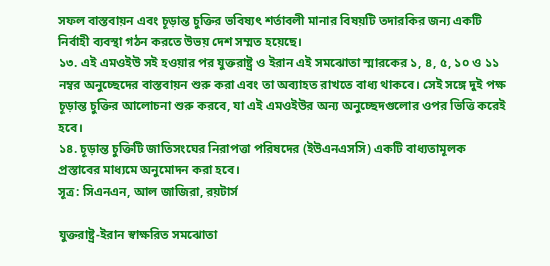সফল বাস্তবায়ন এবং চূড়ান্ত চুক্তির ভবিষ্যৎ শর্তাবলী মানার বিষয়টি তদারকির জন্য একটি নির্বাহী ব্যবস্থা গঠন করতে উভয় দেশ সম্মত হয়েছে।
১৩. এই এমওইউ সই হওয়ার পর যুক্তরাষ্ট্র ও ইরান এই সমঝোতা স্মারকের ১, ৪, ৫, ১০ ও ১১ নম্বর অনুচ্ছেদের বাস্তবায়ন শুরু করা এবং তা অব্যাহত রাখতে বাধ্য থাকবে। সেই সঙ্গে দুই পক্ষ চূড়ান্ত চুক্তির আলোচনা শুরু করবে, যা এই এমওইউর অন্য অনুচ্ছেদগুলোর ওপর ভিত্তি করেই হবে।
১৪. চূড়ান্ত চুক্তিটি জাতিসংঘের নিরাপত্তা পরিষদের (ইউএনএসসি) একটি বাধ্যতামূলক প্রস্তাবের মাধ্যমে অনুমোদন করা হবে।
সূত্র: সিএনএন, আল জাজিরা, রয়টার্স

যুক্তরাষ্ট্র-ইরান স্বাক্ষরিত সমঝোতা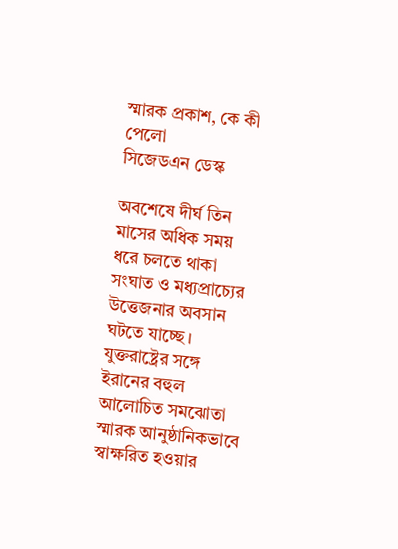স্মারক প্রকাশ, কে কী পেলো
সিজেডএন ডেস্ক

অবশেষে দীর্ঘ তিন মাসের অধিক সময় ধরে চলতে থাকা সংঘাত ও মধ্যপ্রাচ্যের উত্তেজনার অবসান ঘটতে যাচ্ছে। যুক্তরাষ্ট্রের সঙ্গে ইরানের বহুল আলোচিত সমঝোতা স্মারক আনুষ্ঠানিকভাবে স্বাক্ষরিত হওয়ার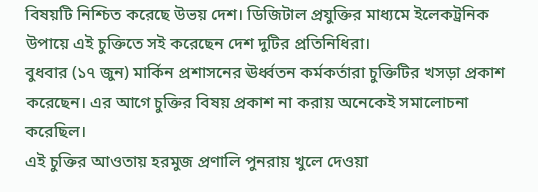বিষয়টি নিশ্চিত করেছে উভয় দেশ। ডিজিটাল প্রযুক্তির মাধ্যমে ইলেকট্রনিক উপায়ে এই চুক্তিতে সই করেছেন দেশ দুটির প্রতিনিধিরা।
বুধবার (১৭ জুন) মার্কিন প্রশাসনের ঊর্ধ্বতন কর্মকর্তারা চুক্তিটির খসড়া প্রকাশ করেছেন। এর আগে চুক্তির বিষয় প্রকাশ না করায় অনেকেই সমালোচনা করেছিল।
এই চুক্তির আওতায় হরমুজ প্রণালি পুনরায় খুলে দেওয়া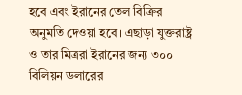হবে এবং ইরানের তেল বিক্রির অনুমতি দেওয়া হবে। এছাড়া যুক্তরাষ্ট্র ও তার মিত্ররা ইরানের জন্য ৩০০ বিলিয়ন ডলারের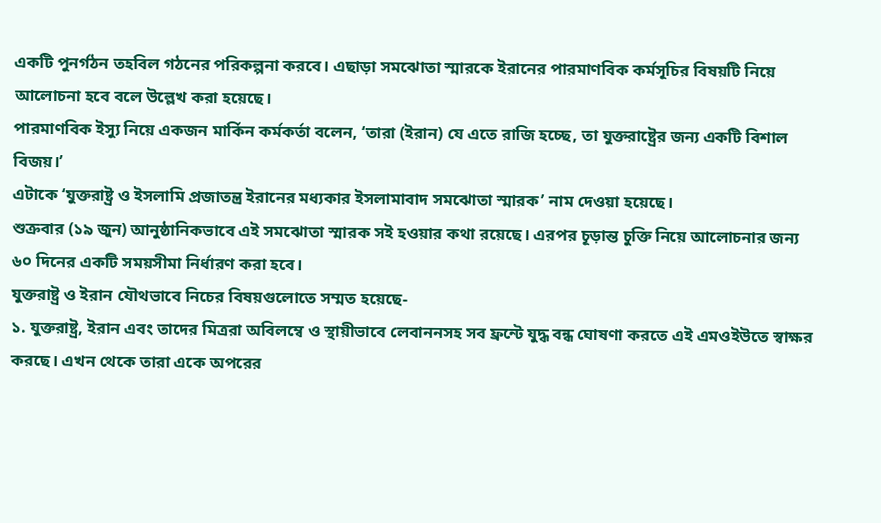একটি পুনর্গঠন তহবিল গঠনের পরিকল্পনা করবে। এছাড়া সমঝোতা স্মারকে ইরানের পারমাণবিক কর্মসূচির বিষয়টি নিয়ে আলোচনা হবে বলে উল্লেখ করা হয়েছে।
পারমাণবিক ইস্যু নিয়ে একজন মার্কিন কর্মকর্তা বলেন, ‘তারা (ইরান) যে এতে রাজি হচ্ছে, তা যুক্তরাষ্ট্রের জন্য একটি বিশাল বিজয়।’
এটাকে ‘যুক্তরাষ্ট্র ও ইসলামি প্রজাতন্ত্র ইরানের মধ্যকার ইসলামাবাদ সমঝোতা স্মারক’ নাম দেওয়া হয়েছে।
শুক্রবার (১৯ জুন) আনুষ্ঠানিকভাবে এই সমঝোতা স্মারক সই হওয়ার কথা রয়েছে। এরপর চূড়ান্ত চুক্তি নিয়ে আলোচনার জন্য ৬০ দিনের একটি সময়সীমা নির্ধারণ করা হবে।
যুক্তরাষ্ট্র ও ইরান যৌথভাবে নিচের বিষয়গুলোতে সম্মত হয়েছে-
১. যুক্তরাষ্ট্র, ইরান এবং তাদের মিত্ররা অবিলম্বে ও স্থায়ীভাবে লেবাননসহ সব ফ্রন্টে যুদ্ধ বন্ধ ঘোষণা করতে এই এমওইউতে স্বাক্ষর করছে। এখন থেকে তারা একে অপরের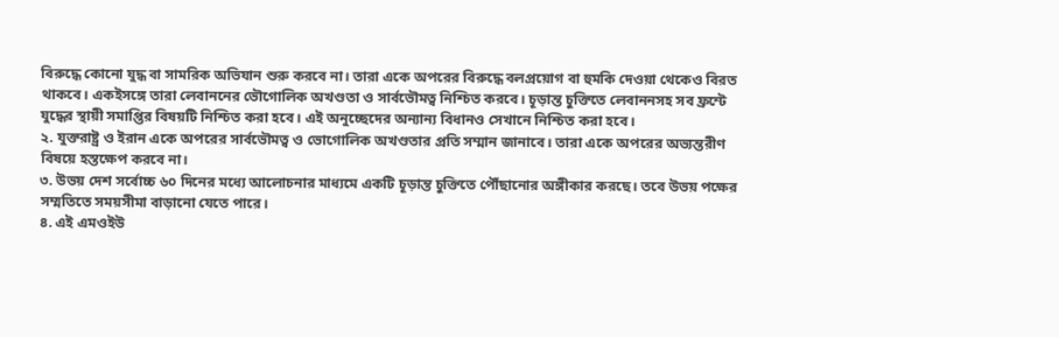বিরুদ্ধে কোনো যুদ্ধ বা সামরিক অভিযান শুরু করবে না। তারা একে অপরের বিরুদ্ধে বলপ্রয়োগ বা হুমকি দেওয়া থেকেও বিরত থাকবে। একইসঙ্গে তারা লেবাননের ভৌগোলিক অখণ্ডতা ও সার্বভৌমত্ব নিশ্চিত করবে। চূড়ান্ত চুক্তিতে লেবাননসহ সব ফ্রন্টে যুদ্ধের স্থায়ী সমাপ্তির বিষয়টি নিশ্চিত করা হবে। এই অনুচ্ছেদের অন্যান্য বিধানও সেখানে নিশ্চিত করা হবে।
২. যুক্তরাষ্ট্র ও ইরান একে অপরের সার্বভৌমত্ব ও ভোগোলিক অখণ্ডতার প্রতি সম্মান জানাবে। তারা একে অপরের অভ্যন্তরীণ বিষয়ে হস্তক্ষেপ করবে না।
৩. উভয় দেশ সর্বোচ্চ ৬০ দিনের মধ্যে আলোচনার মাধ্যমে একটি চূড়ান্ত চুক্তিতে পৌঁছানোর অঙ্গীকার করছে। তবে উভয় পক্ষের সম্মতিতে সময়সীমা বাড়ানো যেতে পারে।
৪. এই এমওইউ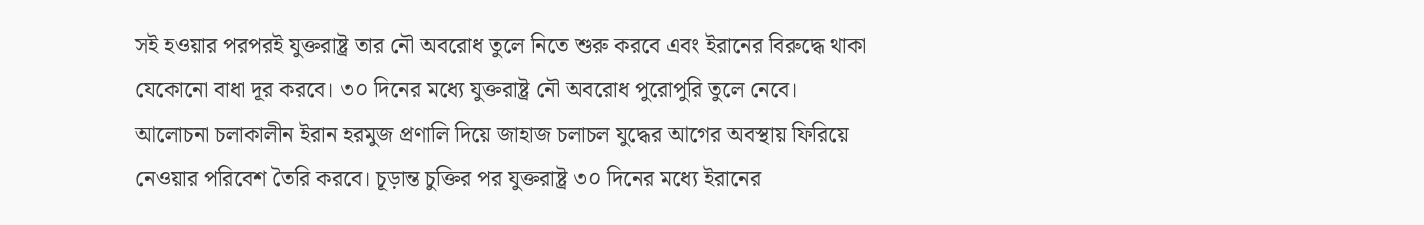সই হওয়ার পরপরই যুক্তরাষ্ট্র তার নৌ অবরোধ তুলে নিতে শুরু করবে এবং ইরানের বিরুদ্ধে থাকা যেকোনো বাধা দূর করবে। ৩০ দিনের মধ্যে যুক্তরাষ্ট্র নৌ অবরোধ পুরোপুরি তুলে নেবে। আলোচনা চলাকালীন ইরান হরমুজ প্রণালি দিয়ে জাহাজ চলাচল যুদ্ধের আগের অবস্থায় ফিরিয়ে নেওয়ার পরিবেশ তৈরি করবে। চূড়ান্ত চুক্তির পর যুক্তরাষ্ট্র ৩০ দিনের মধ্যে ইরানের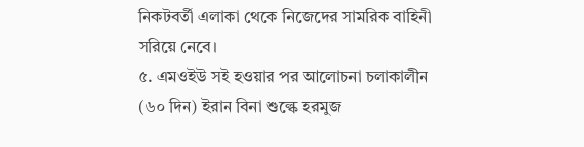নিকটবর্তী এলাকা থেকে নিজেদের সামরিক বাহিনী সরিয়ে নেবে।
৫. এমওইউ সই হওয়ার পর আলোচনা চলাকালীন (৬০ দিন) ইরান বিনা শুল্কে হরমুজ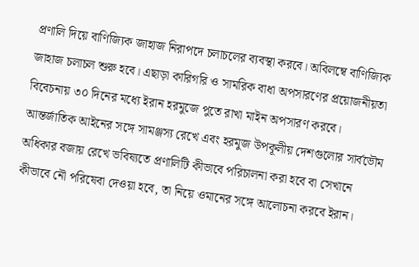প্রণালি দিয়ে বাণিজ্যিক জাহাজ নিরাপদে চলাচলের ব্যবস্থা করবে। অবিলম্বে বাণিজ্যিক জাহাজ চলাচল শুরু হবে। এছাড়া কারিগরি ও সামরিক বাধা অপসারণের প্রয়োজনীয়তা বিবেচনায় ৩০ দিনের মধ্যে ইরান হরমুজে পুতে রাখা মাইন অপসারণ করবে। আন্তর্জাতিক আইনের সঙ্গে সামঞ্জস্য রেখে এবং হরমুজ উপকূলীয় দেশগুলোর সার্বভৌম অধিকার বজায় রেখে ভবিষ্যতে প্রণালিটি কীভাবে পরিচালনা করা হবে বা সেখানে কীভাবে নৌ পরিষেবা দেওয়া হবে, তা নিয়ে ওমানের সঙ্গে আলোচনা করবে ইরান।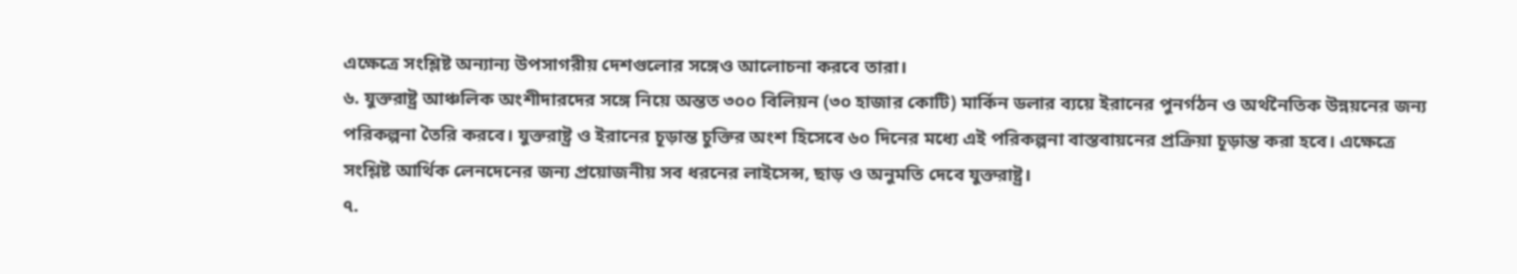এক্ষেত্রে সংশ্লিষ্ট অন্যান্য উপসাগরীয় দেশগুলোর সঙ্গেও আলোচনা করবে তারা।
৬. যুক্তরাষ্ট্র আঞ্চলিক অংশীদারদের সঙ্গে নিয়ে অন্তত ৩০০ বিলিয়ন (৩০ হাজার কোটি) মার্কিন ডলার ব্যয়ে ইরানের পুনর্গঠন ও অর্থনৈতিক উন্নয়নের জন্য পরিকল্পনা তৈরি করবে। যুক্তরাষ্ট্র ও ইরানের চূড়ান্ত চুক্তির অংশ হিসেবে ৬০ দিনের মধ্যে এই পরিকল্পনা বাস্তবায়নের প্রক্রিয়া চূড়ান্ত করা হবে। এক্ষেত্রে সংশ্লিষ্ট আর্থিক লেনদেনের জন্য প্রয়োজনীয় সব ধরনের লাইসেন্স, ছাড় ও অনুমতি দেবে যুক্তরাষ্ট্র।
৭.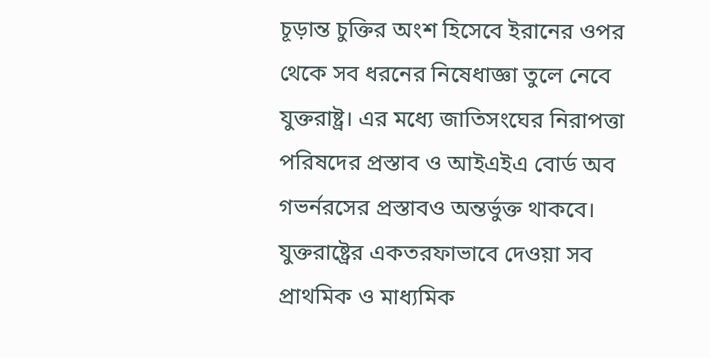চূড়ান্ত চুক্তির অংশ হিসেবে ইরানের ওপর থেকে সব ধরনের নিষেধাজ্ঞা তুলে নেবে যুক্তরাষ্ট্র। এর মধ্যে জাতিসংঘের নিরাপত্তা পরিষদের প্রস্তাব ও আইএইএ বোর্ড অব গভর্নরসের প্রস্তাবও অন্তর্ভুক্ত থাকবে। যুক্তরাষ্ট্রের একতরফাভাবে দেওয়া সব প্রাথমিক ও মাধ্যমিক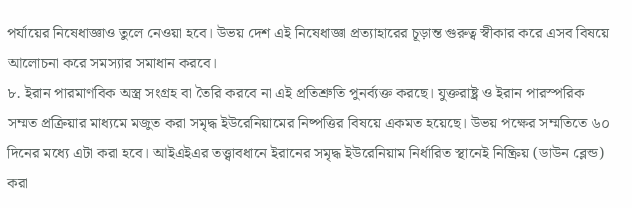পর্যায়ের নিষেধাজ্ঞাও তুলে নেওয়া হবে। উভয় দেশ এই নিষেধাজ্ঞা প্রত্যাহারের চূড়ান্ত গুরুত্ব স্বীকার করে এসব বিষয়ে আলোচনা করে সমস্যার সমাধান করবে।
৮. ইরান পারমাণবিক অস্ত্র সংগ্রহ বা তৈরি করবে না এই প্রতিশ্রুতি পুনর্ব্যক্ত করছে। যুক্তরাষ্ট্র ও ইরান পারস্পরিক সম্মত প্রক্রিয়ার মাধ্যমে মজুত করা সমৃদ্ধ ইউরেনিয়ামের নিষ্পত্তির বিষয়ে একমত হয়েছে। উভয় পক্ষের সম্মতিতে ৬০ দিনের মধ্যে এটা করা হবে। আইএইএর তত্ত্বাবধানে ইরানের সমৃদ্ধ ইউরেনিয়াম নির্ধারিত স্থানেই নিষ্ক্রিয় (ডাউন ব্লেন্ড) করা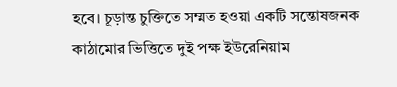হবে। চূড়ান্ত চুক্তিতে সম্মত হওয়া একটি সন্তোষজনক কাঠামোর ভিত্তিতে দুই পক্ষ ইউরেনিয়াম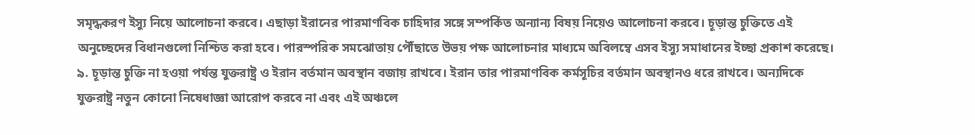সমৃদ্ধকরণ ইস্যু নিয়ে আলোচনা করবে। এছাড়া ইরানের পারমাণবিক চাহিদার সঙ্গে সম্পর্কিত অন্যান্য বিষয় নিয়েও আলোচনা করবে। চূড়ান্ত চুক্তিতে এই অনুচ্ছেদের বিধানগুলো নিশ্চিত করা হবে। পারস্পরিক সমঝোতায় পৌঁছাতে উভয় পক্ষ আলোচনার মাধ্যমে অবিলম্বে এসব ইস্যু সমাধানের ইচ্ছা প্রকাশ করেছে।
৯. চূড়ান্ত চুক্তি না হওয়া পর্যন্ত যুক্তরাষ্ট্র ও ইরান বর্তমান অবস্থান বজায় রাখবে। ইরান তার পারমাণবিক কর্মসূচির বর্তমান অবস্থানও ধরে রাখবে। অন্যদিকে যুক্তরাষ্ট্র নতুন কোনো নিষেধাজ্ঞা আরোপ করবে না এবং এই অঞ্চলে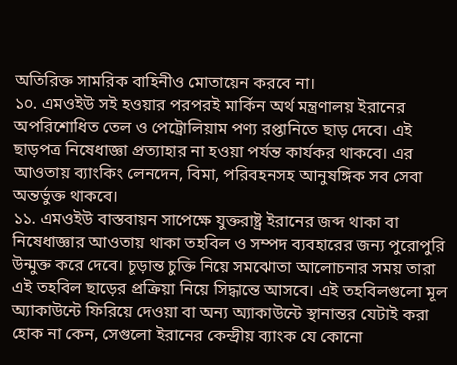অতিরিক্ত সামরিক বাহিনীও মোতায়েন করবে না।
১০. এমওইউ সই হওয়ার পরপরই মার্কিন অর্থ মন্ত্রণালয় ইরানের অপরিশোধিত তেল ও পেট্রোলিয়াম পণ্য রপ্তানিতে ছাড় দেবে। এই ছাড়পত্র নিষেধাজ্ঞা প্রত্যাহার না হওয়া পর্যন্ত কার্যকর থাকবে। এর আওতায় ব্যাংকিং লেনদেন, বিমা, পরিবহনসহ আনুষঙ্গিক সব সেবা অন্তর্ভুক্ত থাকবে।
১১. এমওইউ বাস্তবায়ন সাপেক্ষে যুক্তরাষ্ট্র ইরানের জব্দ থাকা বা নিষেধাজ্ঞার আওতায় থাকা তহবিল ও সম্পদ ব্যবহারের জন্য পুরোপুরি উন্মুক্ত করে দেবে। চূড়ান্ত চুক্তি নিয়ে সমঝোতা আলোচনার সময় তারা এই তহবিল ছাড়ের প্রক্রিয়া নিয়ে সিদ্ধান্তে আসবে। এই তহবিলগুলো মূল অ্যাকাউন্টে ফিরিয়ে দেওয়া বা অন্য অ্যাকাউন্টে স্থানান্তর যেটাই করা হোক না কেন, সেগুলো ইরানের কেন্দ্রীয় ব্যাংক যে কোনো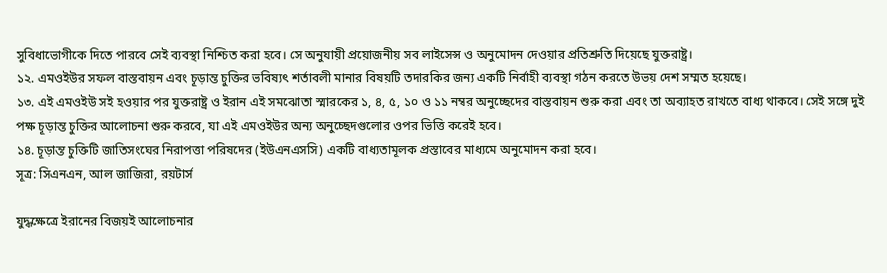সুবিধাভোগীকে দিতে পারবে সেই ব্যবস্থা নিশ্চিত করা হবে। সে অনুযায়ী প্রয়োজনীয় সব লাইসেন্স ও অনুমোদন দেওয়ার প্রতিশ্রুতি দিয়েছে যুক্তরাষ্ট্র।
১২. এমওইউর সফল বাস্তবায়ন এবং চূড়ান্ত চুক্তির ভবিষ্যৎ শর্তাবলী মানার বিষয়টি তদারকির জন্য একটি নির্বাহী ব্যবস্থা গঠন করতে উভয় দেশ সম্মত হয়েছে।
১৩. এই এমওইউ সই হওয়ার পর যুক্তরাষ্ট্র ও ইরান এই সমঝোতা স্মারকের ১, ৪, ৫, ১০ ও ১১ নম্বর অনুচ্ছেদের বাস্তবায়ন শুরু করা এবং তা অব্যাহত রাখতে বাধ্য থাকবে। সেই সঙ্গে দুই পক্ষ চূড়ান্ত চুক্তির আলোচনা শুরু করবে, যা এই এমওইউর অন্য অনুচ্ছেদগুলোর ওপর ভিত্তি করেই হবে।
১৪. চূড়ান্ত চুক্তিটি জাতিসংঘের নিরাপত্তা পরিষদের (ইউএনএসসি) একটি বাধ্যতামূলক প্রস্তাবের মাধ্যমে অনুমোদন করা হবে।
সূত্র: সিএনএন, আল জাজিরা, রয়টার্স

যুদ্ধক্ষেত্রে ইরানের বিজয়ই আলোচনার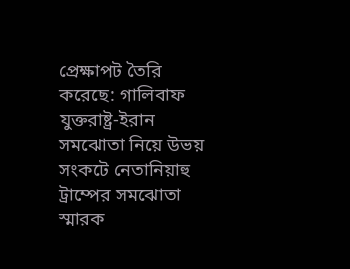প্রেক্ষাপট তৈরি করেছে: গালিবাফ
যুক্তরাষ্ট্র-ইরান সমঝোতা নিয়ে উভয় সংকটে নেতানিয়াহু
ট্রাম্পের সমঝোতা স্মারক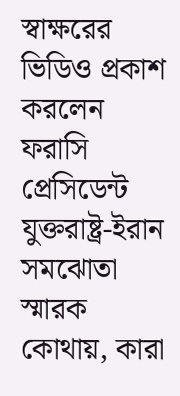স্বাক্ষরের ভিডিও প্রকাশ করলেন ফরাসি প্রেসিডেন্ট
যুক্তরাষ্ট্র-ইরান সমঝোতা স্মারক কোথায়, কারা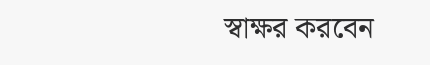স্বাক্ষর করবেন